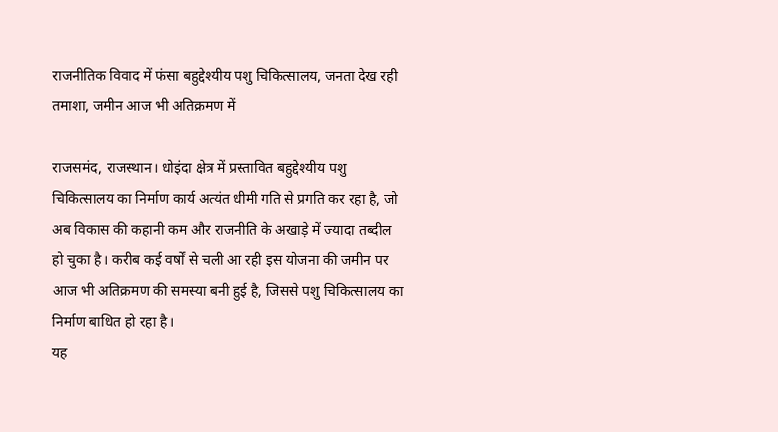राजनीतिक विवाद में फंसा बहुद्देश्यीय पशु चिकित्सालय, जनता देख रही तमाशा, जमीन आज भी अतिक्रमण में

राजसमंद, राजस्थान। धोइंदा क्षेत्र में प्रस्तावित बहुद्देश्यीय पशु चिकित्सालय का निर्माण कार्य अत्यंत धीमी गति से प्रगति कर रहा है, जो अब विकास की कहानी कम और राजनीति के अखाड़े में ज्यादा तब्दील हो चुका है। करीब कई वर्षों से चली आ रही इस योजना की जमीन पर आज भी अतिक्रमण की समस्या बनी हुई है, जिससे पशु चिकित्सालय का निर्माण बाधित हो रहा है।
यह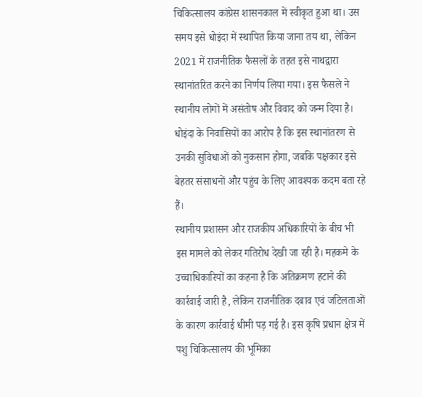चिकित्सालय कांग्रेस शासनकाल में स्वीकृत हुआ था। उस समय इसे धोइंदा में स्थापित किया जाना तय था, लेकिन 2021 में राजनीतिक फैसलों के तहत इसे नाथद्वारा स्थानांतरित करने का निर्णय लिया गया। इस फैसले ने स्थानीय लोगों में असंतोष और विवाद को जन्म दिया है। धोइंदा के निवासियों का आरोप है कि इस स्थानांतरण से उनकी सुविधाओं को नुकसान होगा, जबकि पक्षकार इसे बेहतर संसाधनों और पहुंच के लिए आवश्यक कदम बता रहे हैं।
स्थानीय प्रशासन और राजकीय अधिकारियों के बीच भी इस मामले को लेकर गतिरोध देखी जा रही है। महकमे के उच्चाधिकारियों का कहना है कि अतिक्रमण हटाने की कार्रवाई जारी है, लेकिन राजनीतिक दबाव एवं जटिलताओं के कारण कार्रवाई धीमी पड़ गई है। इस कृषि प्रधान क्षेत्र में पशु चिकित्सालय की भूमिका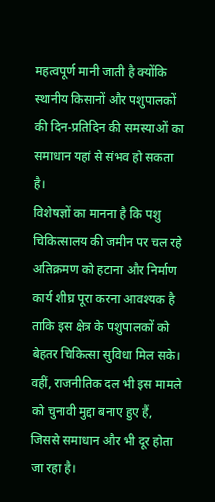महत्वपूर्ण मानी जाती है क्योंकि स्थानीय किसानों और पशुपालकों की दिन-प्रतिदिन की समस्याओं का समाधान यहां से संभव हो सकता है।
विशेषज्ञों का मानना है कि पशु चिकित्सालय की जमीन पर चल रहे अतिक्रमण को हटाना और निर्माण कार्य शीघ्र पूरा करना आवश्यक है ताकि इस क्षेत्र के पशुपालकों को बेहतर चिकित्सा सुविधा मिल सके। वहीं, राजनीतिक दल भी इस मामले को चुनावी मुद्दा बनाए हुए हैं, जिससे समाधान और भी दूर होता जा रहा है।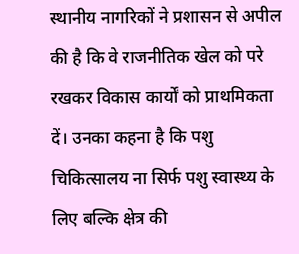स्थानीय नागरिकों ने प्रशासन से अपील की है कि वे राजनीतिक खेल को परे रखकर विकास कार्यों को प्राथमिकता दें। उनका कहना है कि पशु चिकित्सालय ना सिर्फ पशु स्वास्थ्य के लिए बल्कि क्षेत्र की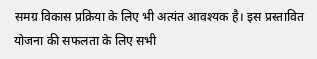समग्र विकास प्रक्रिया के लिए भी अत्यंत आवश्यक है। इस प्रस्तावित योजना की सफलता के लिए सभी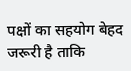पक्षों का सहयोग बेहद जरूरी है ताकि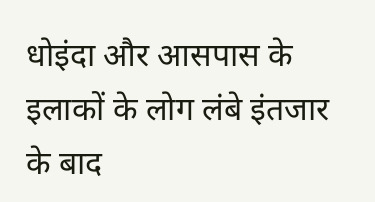धोइंदा और आसपास के इलाकों के लोग लंबे इंतजार के बाद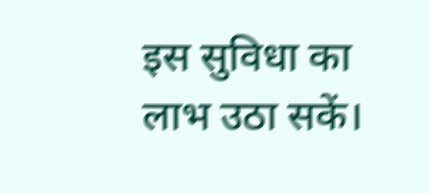इस सुविधा का लाभ उठा सकें।